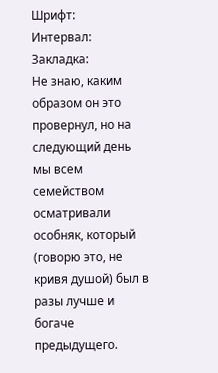Шрифт:
Интервал:
Закладка:
Не знаю, каким образом он это провернул, но на следующий день мы всем семейством осматривали особняк, который (говорю это, не кривя душой) был в разы лучше и богаче предыдущего.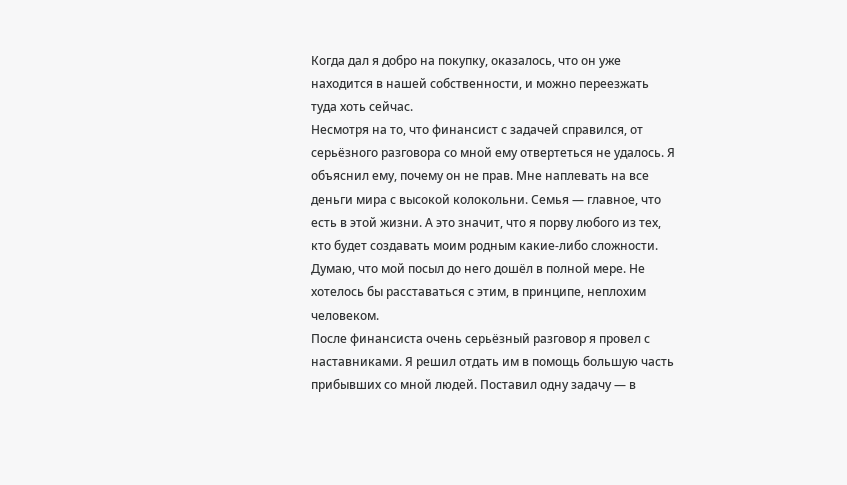Когда дал я добро на покупку, оказалось, что он уже находится в нашей собственности, и можно переезжать туда хоть сейчас.
Несмотря на то, что финансист с задачей справился, от серьёзного разговора со мной ему отвертеться не удалось. Я объяснил ему, почему он не прав. Мне наплевать на все деньги мира с высокой колокольни. Семья — главное, что есть в этой жизни. А это значит, что я порву любого из тех, кто будет создавать моим родным какие-либо сложности. Думаю, что мой посыл до него дошёл в полной мере. Не хотелось бы расставаться с этим, в принципе, неплохим человеком.
После финансиста очень серьёзный разговор я провел с наставниками. Я решил отдать им в помощь большую часть прибывших со мной людей. Поставил одну задачу — в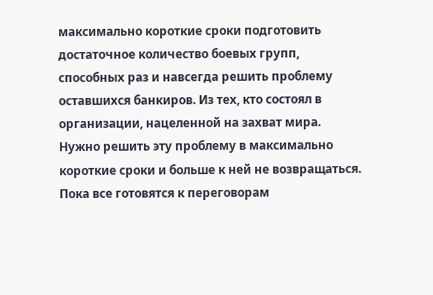максимально короткие сроки подготовить достаточное количество боевых групп, способных раз и навсегда решить проблему оставшихся банкиров. Из тех, кто состоял в организации, нацеленной на захват мира.
Нужно решить эту проблему в максимально короткие сроки и больше к ней не возвращаться. Пока все готовятся к переговорам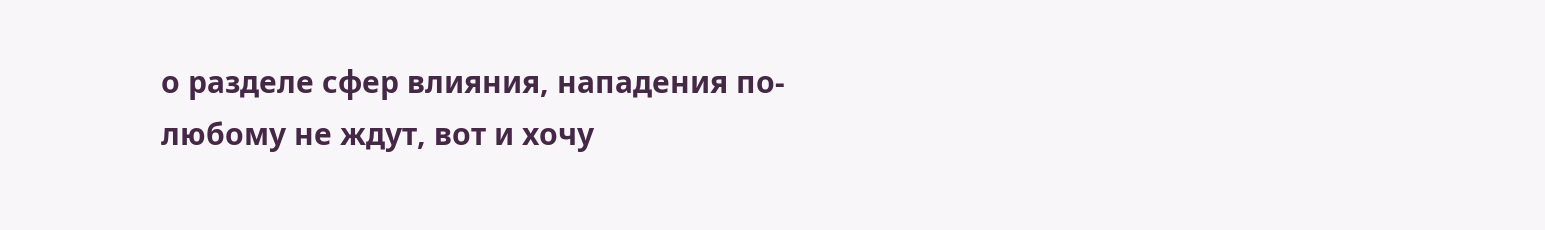о разделе сфер влияния, нападения по-любому не ждут, вот и хочу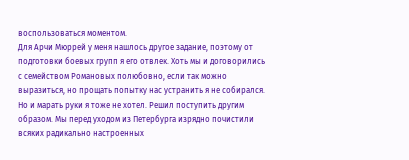воспользоваться моментом.
Для Арчи Мюррей у меня нашлось другое задание, поэтому от подготовки боевых групп я его отвлек. Хоть мы и договорились с семейством Романовых полюбовно, если так можно выразиться, но прощать попытку нас устранить я не собирался. Но и марать руки я тоже не хотел. Решил поступить другим образом. Мы перед уходом из Петербурга изрядно почистили всяких радикально настроенных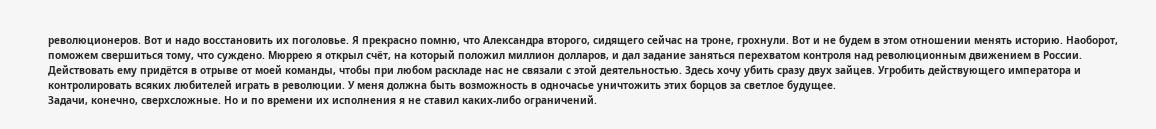революционеров. Вот и надо восстановить их поголовье. Я прекрасно помню, что Александра второго, сидящего сейчас на троне, грохнули. Вот и не будем в этом отношении менять историю. Наоборот, поможем свершиться тому, что суждено. Мюррею я открыл счёт, на который положил миллион долларов, и дал задание заняться перехватом контроля над революционным движением в России.
Действовать ему придётся в отрыве от моей команды, чтобы при любом раскладе нас не связали с этой деятельностью. Здесь хочу убить сразу двух зайцев. Угробить действующего императора и контролировать всяких любителей играть в революции. У меня должна быть возможность в одночасье уничтожить этих борцов за светлое будущее.
Задачи, конечно, сверхсложные. Но и по времени их исполнения я не ставил каких-либо ограничений.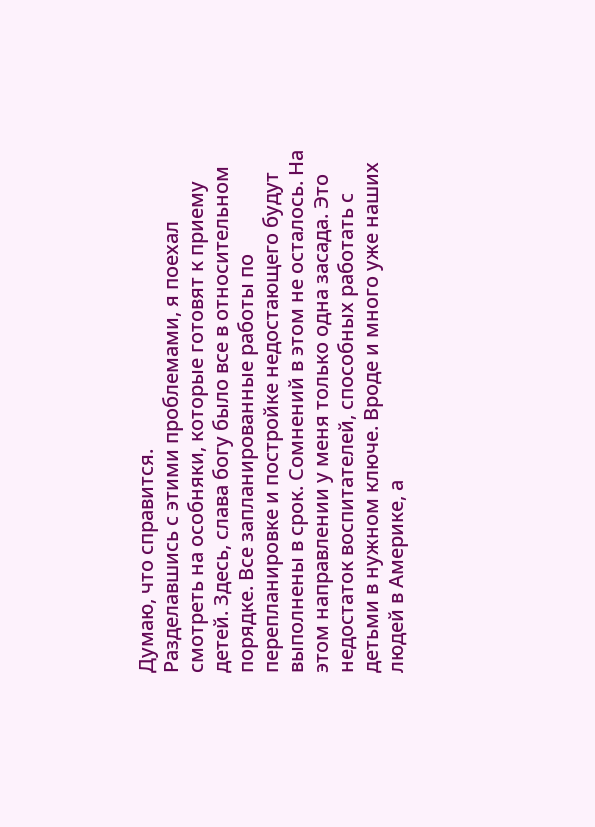Думаю, что справится.
Разделавшись с этими проблемами, я поехал смотреть на особняки, которые готовят к приему детей. Здесь, слава богу было все в относительном порядке. Все запланированные работы по перепланировке и постройке недостающего будут выполнены в срок. Сомнений в этом не осталось. На этом направлении у меня только одна засада. Это недостаток воспитателей, способных работать с детьми в нужном ключе. Вроде и много уже наших людей в Америке, а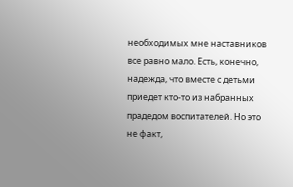необходимых мне наставников все равно мало. Есть, конечно, надежда, что вместе с детьми приедет кто-то из набранных прадедом воспитателей. Но это не факт,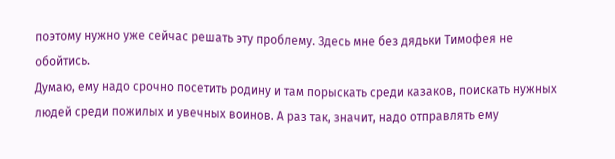поэтому нужно уже сейчас решать эту проблему. Здесь мне без дядьки Тимофея не обойтись.
Думаю, ему надо срочно посетить родину и там порыскать среди казаков, поискать нужных людей среди пожилых и увечных воинов. А раз так, значит, надо отправлять ему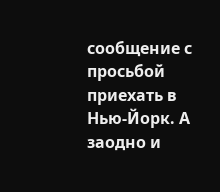сообщение с просьбой приехать в Нью-Йорк. А заодно и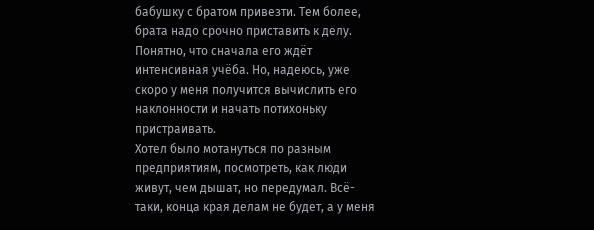бабушку с братом привезти. Тем более, брата надо срочно приставить к делу. Понятно, что сначала его ждёт интенсивная учёба. Но, надеюсь, уже скоро у меня получится вычислить его наклонности и начать потихоньку пристраивать.
Хотел было мотануться по разным предприятиям, посмотреть, как люди живут, чем дышат, но передумал. Всё-таки, конца края делам не будет, а у меня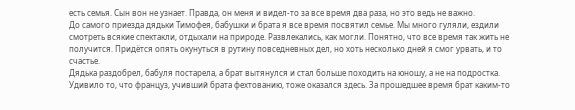есть семья. Сын вон не узнает. Правда, он меня и видел-то за все время два раза, но это ведь не важно.
До самого приезда дядьки Тимофея, бабушки и брата я все время посвятил семье. Мы много гуляли, ездили смотреть всякие спектакли, отдыхали на природе. Развлекались, как могли. Понятно, что все время так жить не получится. Придётся опять окунуться в рутину повседневных дел, но хоть несколько дней я смог урвать, и то счастье.
Дядька раздобрел, бабуля постарела, а брат вытянулся и стал больше походить на юношу, а не на подростка. Удивило то, что француз, учивший брата фехтованию, тоже оказался здесь. За прошедшее время брат каким-то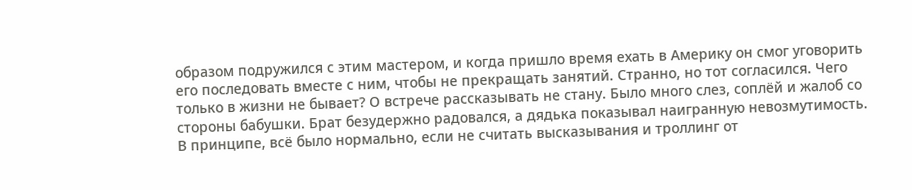образом подружился с этим мастером, и когда пришло время ехать в Америку он смог уговорить его последовать вместе с ним, чтобы не прекращать занятий. Странно, но тот согласился. Чего только в жизни не бывает? О встрече рассказывать не стану. Было много слез, соплёй и жалоб со стороны бабушки. Брат безудержно радовался, а дядька показывал наигранную невозмутимость.
В принципе, всё было нормально, если не считать высказывания и троллинг от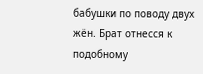бабушки по поводу двух жён. Брат отнесся к подобному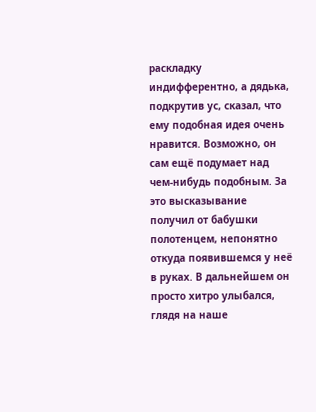раскладку индифферентно, а дядька, подкрутив ус, сказал, что ему подобная идея очень нравится. Возможно, он сам ещё подумает над чем-нибудь подобным. За это высказывание получил от бабушки полотенцем, непонятно откуда появившемся у неё в руках. В дальнейшем он просто хитро улыбался, глядя на наше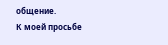общение.
К моей просьбе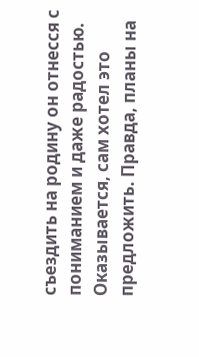съездить на родину он отнесся с пониманием и даже радостью. Оказывается, сам хотел это предложить. Правда, планы на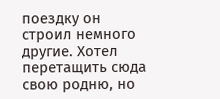поездку он строил немного другие. Хотел перетащить сюда свою родню, но